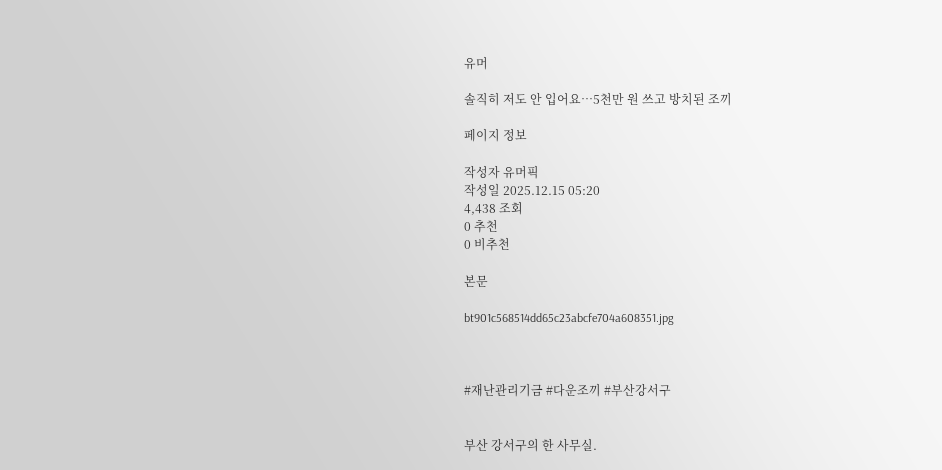유머

솔직히 저도 안 입어요…5천만 원 쓰고 방치된 조끼

페이지 정보

작성자 유머픽
작성일 2025.12.15 05:20
4,438 조회
0 추천
0 비추천

본문

bt901c568514dd65c23abcfe704a608351.jpg



#재난관리기금 #다운조끼 #부산강서구


부산 강서구의 한 사무실.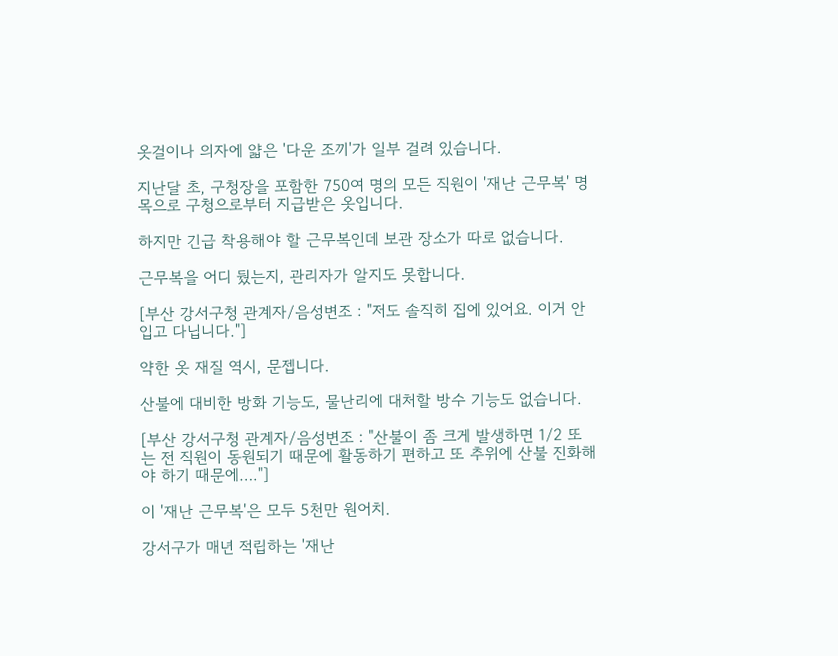옷걸이나 의자에 얇은 '다운 조끼'가 일부 걸려 있습니다.

지난달 초, 구청장을 포함한 750여 명의 모든 직원이 '재난 근무복' 명목으로 구청으로부터 지급받은 옷입니다.

하지만 긴급 착용해야 할 근무복인데 보관 장소가 따로 없습니다.

근무복을 어디 뒀는지, 관리자가 알지도 못합니다.

[부산 강서구청 관계자/음성변조 : "저도 솔직히 집에 있어요. 이거 안 입고 다닙니다."]

약한 옷 재질 역시, 문젭니다.

산불에 대비한 방화 기능도, 물난리에 대처할 방수 기능도 없습니다.

[부산 강서구청 관계자/음성변조 : "산불이 좀 크게 발생하면 1/2 또는 전 직원이 동원되기 때문에 활동하기 편하고 또 추위에 산불 진화해야 하기 때문에…."]

이 '재난 근무복'은 모두 5천만 원어치.

강서구가 매년 적립하는 '재난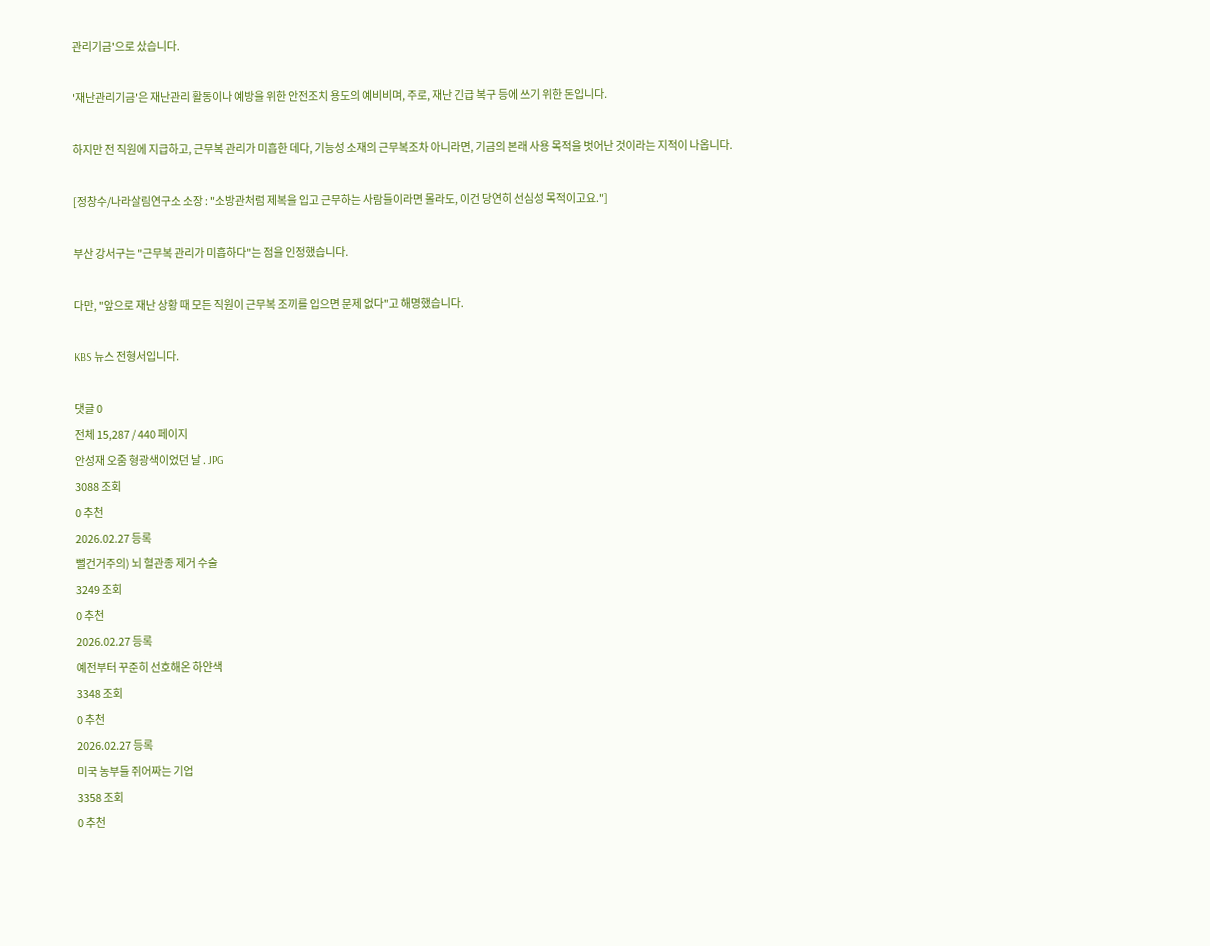관리기금'으로 샀습니다.

'재난관리기금'은 재난관리 활동이나 예방을 위한 안전조치 용도의 예비비며, 주로, 재난 긴급 복구 등에 쓰기 위한 돈입니다.

하지만 전 직원에 지급하고, 근무복 관리가 미흡한 데다, 기능성 소재의 근무복조차 아니라면, 기금의 본래 사용 목적을 벗어난 것이라는 지적이 나옵니다.

[정창수/나라살림연구소 소장 : "소방관처럼 제복을 입고 근무하는 사람들이라면 몰라도, 이건 당연히 선심성 목적이고요."]

부산 강서구는 "근무복 관리가 미흡하다"는 점을 인정했습니다.

다만, "앞으로 재난 상황 때 모든 직원이 근무복 조끼를 입으면 문제 없다"고 해명했습니다.

KBS 뉴스 전형서입니다.

댓글 0
전체 15,287 / 440 페이지
안성재 오줌 형광색이었던 날 . JPG
3088 조회
0 추천
2026.02.27 등록
뻘건거주의) 뇌 혈관종 제거 수술
3249 조회
0 추천
2026.02.27 등록
예전부터 꾸준히 선호해온 하얀색
3348 조회
0 추천
2026.02.27 등록
미국 농부들 쥐어짜는 기업
3358 조회
0 추천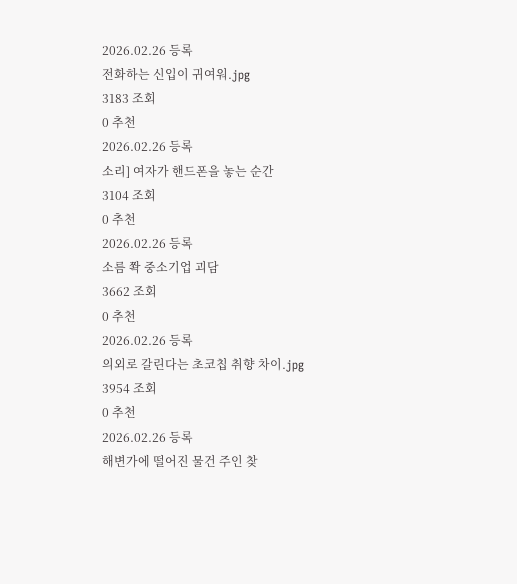2026.02.26 등록
전화하는 신입이 귀여워.jpg
3183 조회
0 추천
2026.02.26 등록
소리] 여자가 핸드폰을 놓는 순간
3104 조회
0 추천
2026.02.26 등록
소름 쫙 중소기업 괴담
3662 조회
0 추천
2026.02.26 등록
의외로 갈린다는 초코칩 취향 차이.jpg
3954 조회
0 추천
2026.02.26 등록
해변가에 떨어진 물건 주인 찾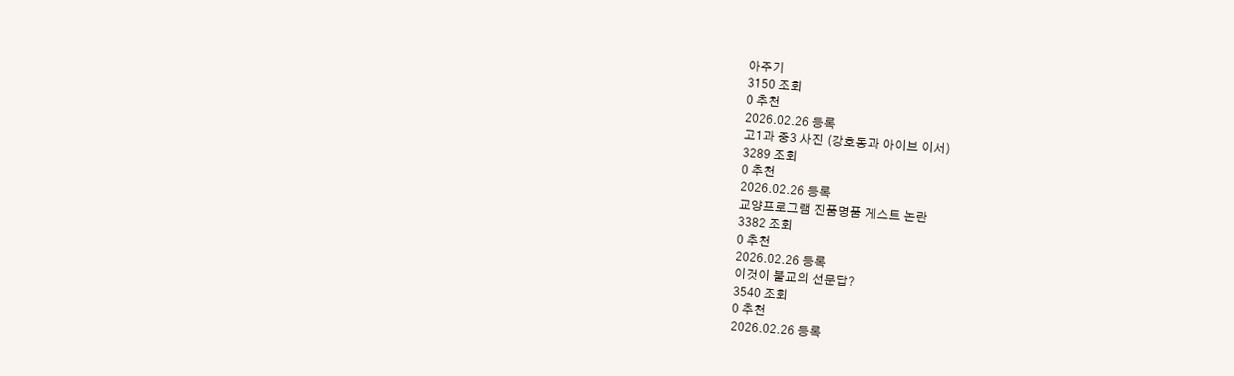아주기
3150 조회
0 추천
2026.02.26 등록
고1과 중3 사진 (강호동과 아이브 이서)
3289 조회
0 추천
2026.02.26 등록
교양프로그램 진품명품 게스트 논란
3382 조회
0 추천
2026.02.26 등록
이것이 불교의 선문답?
3540 조회
0 추천
2026.02.26 등록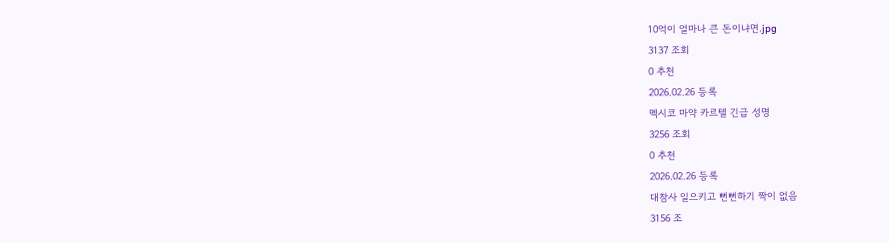10억이 얼마나 큰 돈이냐면.jpg
3137 조회
0 추천
2026.02.26 등록
멕시코 마약 카르텔 긴급 성명
3256 조회
0 추천
2026.02.26 등록
대참사 일으키고 뻔뻔하기 짝이 없음
3156 조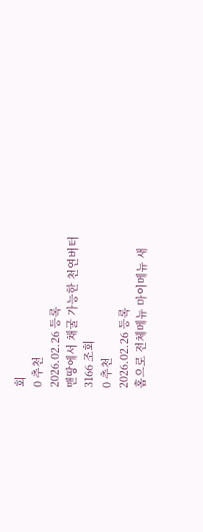회
0 추천
2026.02.26 등록
맨땅에서 채굴 가능한 천연버터
3166 조회
0 추천
2026.02.26 등록
홈으로 전체메뉴 마이메뉴 새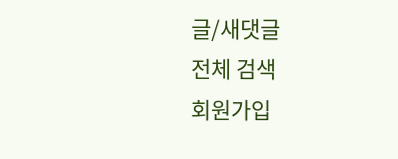글/새댓글
전체 검색
회원가입